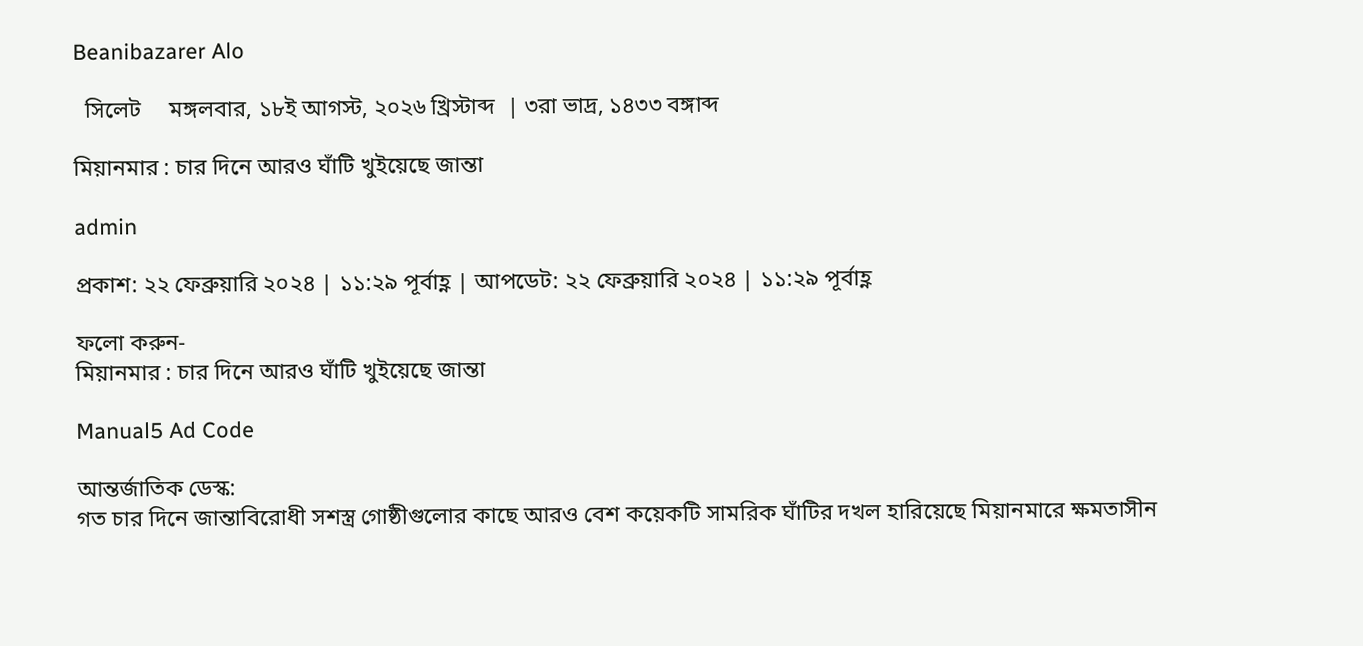Beanibazarer Alo

  সিলেট     মঙ্গলবার, ১৮ই আগস্ট, ২০২৬ খ্রিস্টাব্দ  | ৩রা ভাদ্র, ১৪৩৩ বঙ্গাব্দ

মিয়ানমার : চার দিনে আরও ঘাঁটি খুইয়েছে জান্তা

admin

প্রকাশ: ২২ ফেব্রুয়ারি ২০২৪ | ১১:২৯ পূর্বাহ্ণ | আপডেট: ২২ ফেব্রুয়ারি ২০২৪ | ১১:২৯ পূর্বাহ্ণ

ফলো করুন-
মিয়ানমার : চার দিনে আরও ঘাঁটি খুইয়েছে জান্তা

Manual5 Ad Code

আন্তর্জাতিক ডেস্ক:
গত চার দিনে জান্তাবিরোধী সশস্ত্র গোষ্ঠীগুলোর কাছে আরও বেশ কয়েকটি সামরিক ঘাঁটির দখল হারিয়েছে মিয়ানমারে ক্ষমতাসীন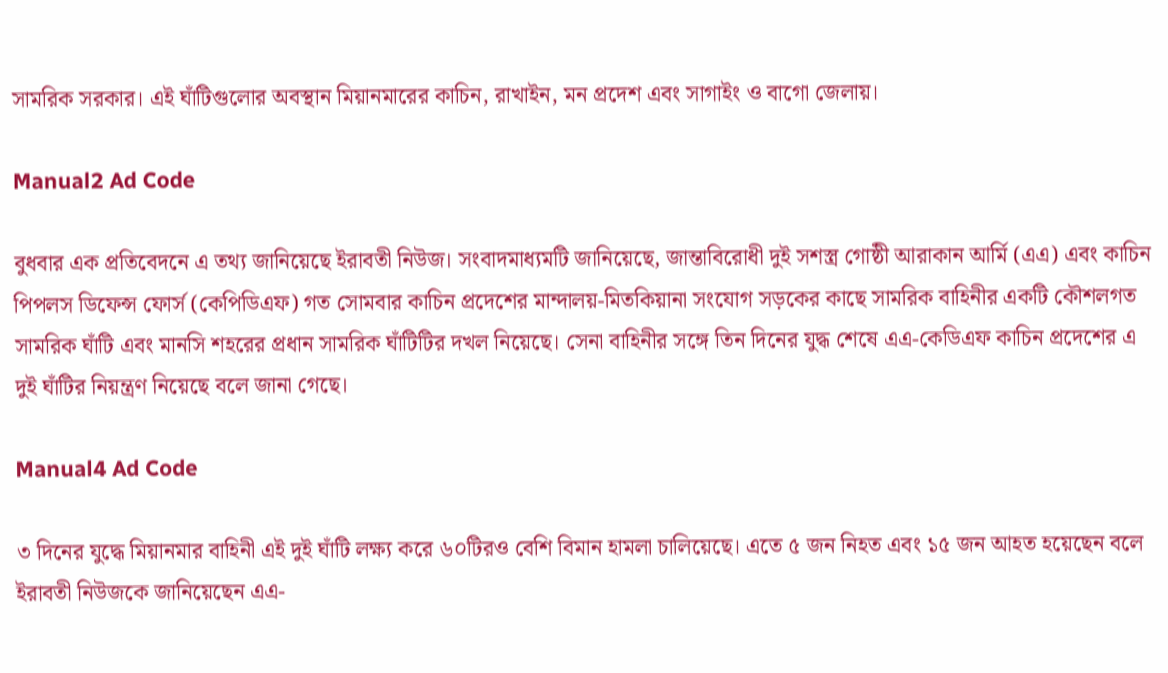সামরিক সরকার। এই ঘাঁটিগুলোর অবস্থান মিয়ানমারের কাচিন, রাখাইন, মন প্রদেশ এবং সাগাইং ও বাগো জেলায়।

Manual2 Ad Code

বুধবার এক প্রতিবেদনে এ তথ্য জানিয়েছে ইরাবতী নিউজ। সংবাদমাধ্যমটি জানিয়েছে, জান্তাবিরোধী দুই সশস্ত্র গোষ্ঠী আরাকান আর্মি (এএ) এবং কাচিন পিপলস ডিফেন্স ফোর্স (কেপিডিএফ) গত সোমবার কাচিন প্রদেশের মান্দালয়-মিতকিয়ানা সংযোগ সড়কের কাছে সামরিক বাহিনীর একটি কৌশলগত সামরিক ঘাঁটি এবং মানসি শহরের প্রধান সামরিক ঘাঁটিটির দখল নিয়েছে। সেনা বাহিনীর সঙ্গে তিন দিনের যুদ্ধ শেষে এএ-কেডিএফ কাচিন প্রদেশের এ দুই ঘাঁটির নিয়ন্ত্রণ নিয়েছে বলে জানা গেছে।

Manual4 Ad Code

৩ দিনের যুদ্ধে মিয়ানমার বাহিনী এই দুই ঘাঁটি লক্ষ্য করে ৬০টিরও বেশি বিমান হামলা চালিয়েছে। এতে ৫ জন নিহত এবং ১৫ জন আহত হয়েছেন বলে ইরাবতী নিউজকে জানিয়েছেন এএ-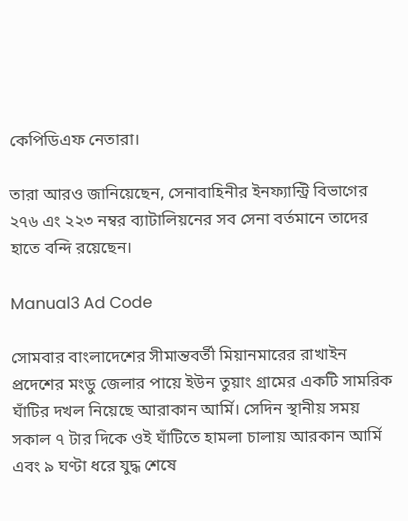কেপিডিএফ নেতারা।

তারা আরও জানিয়েছেন, সেনাবাহিনীর ইনফ্যান্ট্রি বিভাগের ২৭৬ এং ২২৩ নম্বর ব্যাটালিয়নের সব সেনা বর্তমানে তাদের হাতে বন্দি রয়েছেন।

Manual3 Ad Code

সোমবার বাংলাদেশের সীমান্তবর্তী মিয়ানমারের রাখাইন প্রদেশের মংডু জেলার পায়ে ইউন তুয়াং গ্রামের একটি সামরিক ঘাঁটির দখল নিয়েছে আরাকান আর্মি। সেদিন স্থানীয় সময় সকাল ৭ টার দিকে ওই ঘাঁটিতে হামলা চালায় আরকান আর্মি এবং ৯ ঘণ্টা ধরে যুদ্ধ শেষে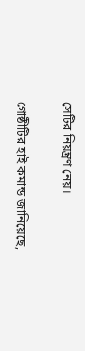সেটির নিয়ন্ত্রণ নেয়।

গোষ্ঠীটির হাই কমান্ড জানিয়েছে,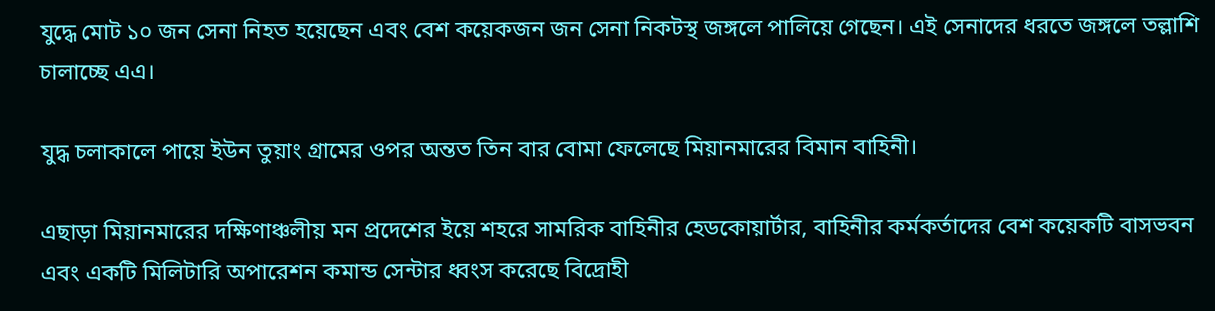যুদ্ধে মোট ১০ জন সেনা নিহত হয়েছেন এবং বেশ কয়েকজন জন সেনা নিকটস্থ জঙ্গলে পালিয়ে গেছেন। এই সেনাদের ধরতে জঙ্গলে তল্লাশি চালাচ্ছে এএ।

যুদ্ধ চলাকালে পায়ে ইউন তুয়াং গ্রামের ওপর অন্তত তিন বার বোমা ফেলেছে মিয়ানমারের বিমান বাহিনী।

এছাড়া মিয়ানমারের দক্ষিণাঞ্চলীয় মন প্রদেশের ইয়ে শহরে সামরিক বাহিনীর হেডকোয়ার্টার, বাহিনীর কর্মকর্তাদের বেশ কয়েকটি বাসভবন এবং একটি মিলিটারি অপারেশন কমান্ড সেন্টার ধ্বংস করেছে বিদ্রোহী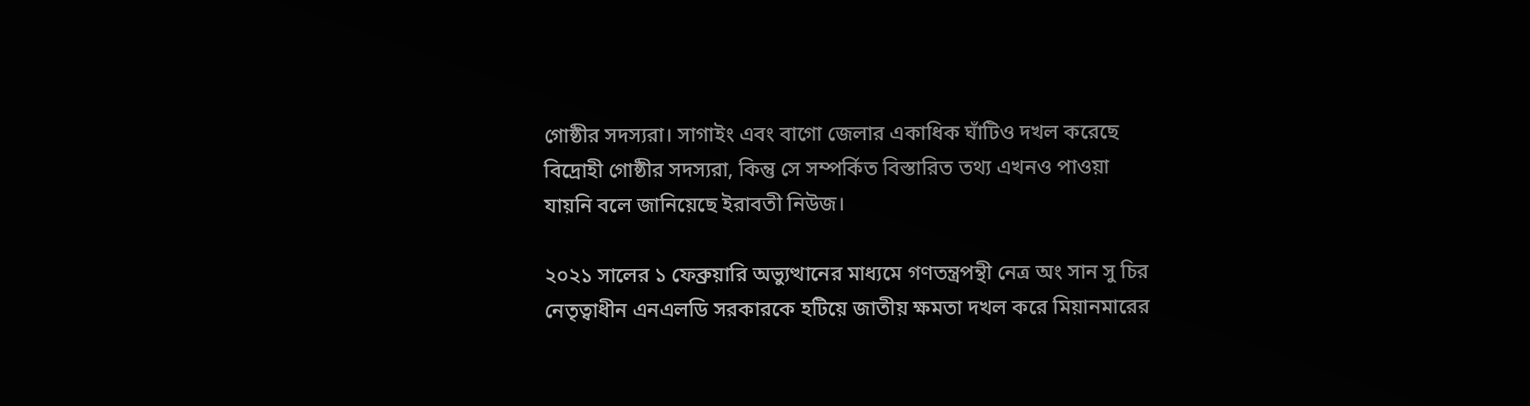গোষ্ঠীর সদস্যরা। সাগাইং এবং বাগো জেলার একাধিক ঘাঁটিও দখল করেছে বিদ্রোহী গোষ্ঠীর সদস্যরা, কিন্তু সে সম্পর্কিত বিস্তারিত তথ্য এখনও পাওয়া যায়নি বলে জানিয়েছে ইরাবতী নিউজ।

২০২১ সালের ১ ফেব্রুয়ারি অভ্যুত্থানের মাধ্যমে গণতন্ত্রপন্থী নেত্র অং সান সু চির নেতৃত্বাধীন এনএলডি সরকারকে হটিয়ে জাতীয় ক্ষমতা দখল করে মিয়ানমারের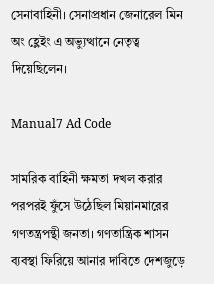সেনাবাহিনী। সেনাপ্রধান জেনারেল মিন অং হ্লেইং এ অভ্যুত্থানে নেতৃত্ব দিয়েছিলেন।

Manual7 Ad Code

সামরিক বাহিনী ক্ষমতা দখল করার পরপরই ফুঁসে উঠেছিল মিয়ানমারের গণতন্ত্রপন্থী জনতা। গণতান্ত্রিক শাসন ব্যবস্থা ফিরিয়ে আনার দাবিতে দেশজুড়ে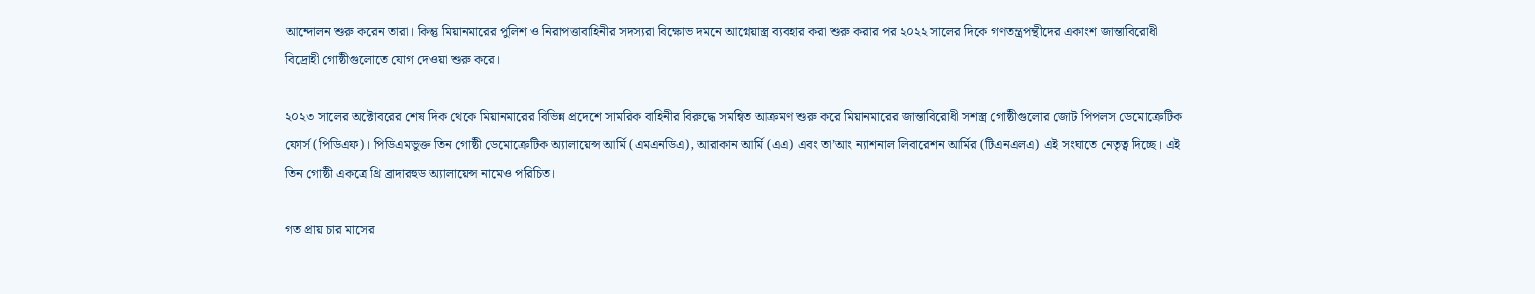আন্দোলন শুরু করেন তারা। কিন্তু মিয়ানমারের পুলিশ ও নিরাপত্তাবাহিনীর সদস্যরা বিক্ষোভ দমনে আগ্নেয়াস্ত্র ব্যবহার করা শুরু করার পর ২০২২ সালের দিকে গণতন্ত্রপন্থীদের একাংশ জান্তাবিরোধী বিদ্রোহী গোষ্ঠীগুলোতে যোগ দেওয়া শুরু করে।

২০২৩ সালের অক্টোবরের শেষ দিক থেকে মিয়ানমারের বিভিন্ন প্রদেশে সামরিক বাহিনীর বিরুদ্ধে সমন্বিত আক্রমণ শুরু করে মিয়ানমারের জান্তাবিরোধী সশস্ত্র গোষ্ঠীগুলোর জোট পিপলস ডেমোক্রেটিক ফোর্স (পিডিএফ)। পিডিএমভুক্ত তিন গোষ্ঠী ডেমোক্রেটিক অ্যালায়েন্স আর্মি (এমএনডিএ), আরাকান আর্মি (এএ) এবং তা’আং ন্যাশনাল লিবারেশন আর্মির (টিএনএলএ) এই সংঘাতে নেতৃত্ব দিচ্ছে। এই তিন গোষ্ঠী একত্রে থ্রি ব্রাদারহুড অ্যালায়েন্স নামেও পরিচিত।

গত প্রায় চার মাসের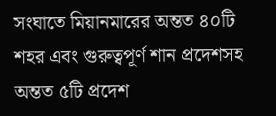সংঘাতে মিয়ানমারের অন্তত ৪০টি শহর এবং গুরুত্বপূর্ণ শান প্রদেশসহ অন্তত ৫টি প্রদেশ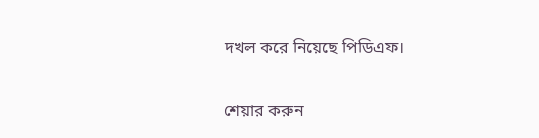দখল করে নিয়েছে পিডিএফ।

শেয়ার করুন